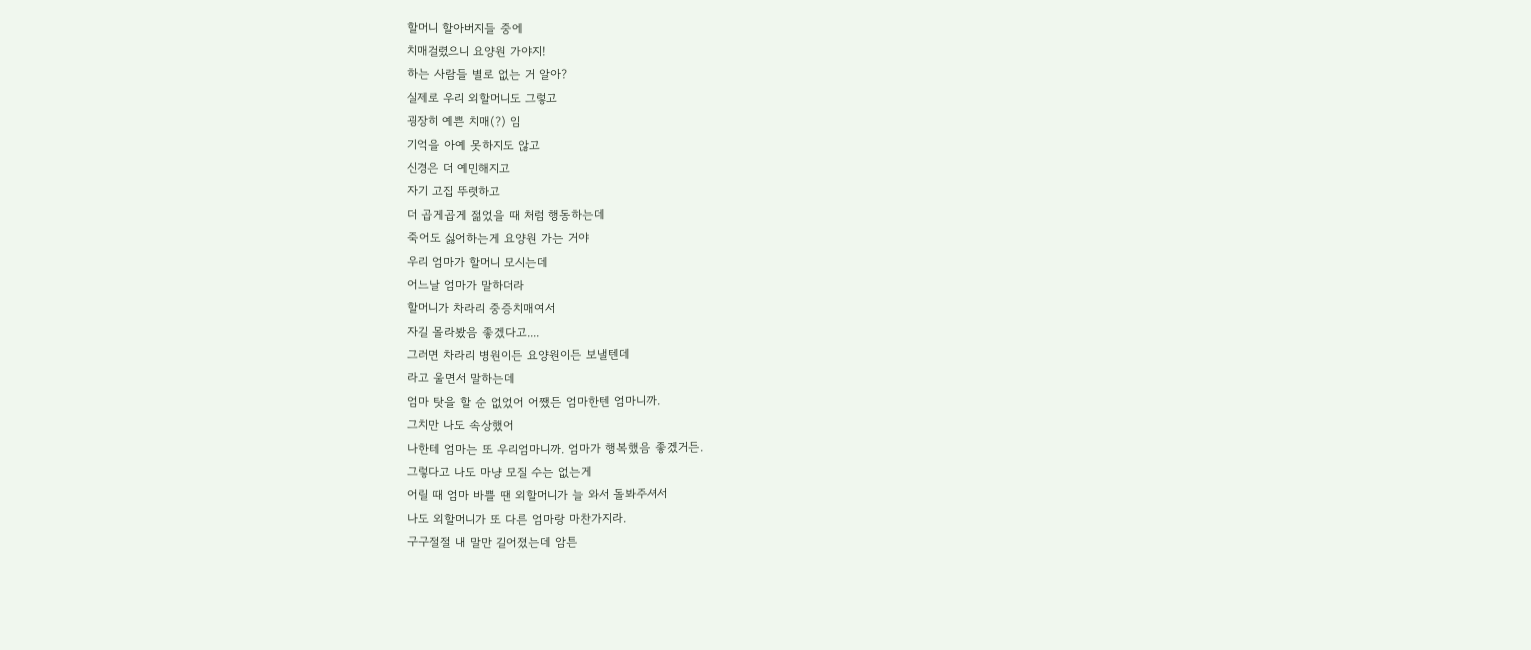할머니 할아버지들 중에
치매걸렸으니 요양원 가야지!
하는 사람들 별로 없는 거 알아?
실제로 우리 외할머니도 그렇고
굉장히 예쁜 치매(?) 임
기억을 아예 못하지도 않고
신경은 더 예민해지고
자기 고집 뚜렷하고
더 곱게곱게 젊었을 때 처럼 행동하는데
죽어도 싫어하는게 요양원 가는 거야
우리 엄마가 할머니 모시는데
어느날 엄마가 말하더라
할머니가 차라리 중증치매여서
자길 몰라봤음 좋겠다고....
그러면 차라리 병원이든 요양원이든 보낼텐데
라고 울면서 말하는데
엄마 탓을 할 순 없었어 어쨌든 엄마한텐 엄마니까.
그치만 나도 속상했어
나한테 엄마는 또 우리엄마니까. 엄마가 행복했음 좋겠거든.
그렇다고 나도 마냥 모질 수는 없는게
어릴 때 엄마 바쁠 땐 외할머니가 늘 와서 돌봐주셔서
나도 외할머니가 또 다른 엄마랑 마찬가지라.
구구절절 내 말만 길어졌는데 암튼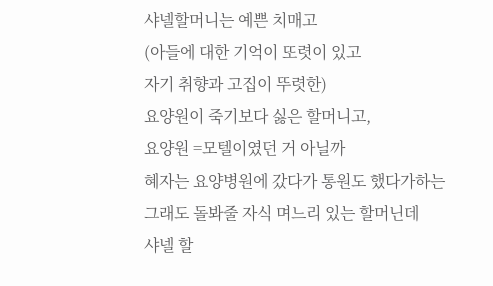샤넬할머니는 예쁜 치매고
(아들에 대한 기억이 또렷이 있고
자기 취향과 고집이 뚜렷한)
요양원이 죽기보다 싫은 할머니고,
요양원 =모텔이였던 거 아닐까
혜자는 요양병원에 갔다가 통원도 했다가하는
그래도 돌봐줄 자식 며느리 있는 할머닌데
샤넬 할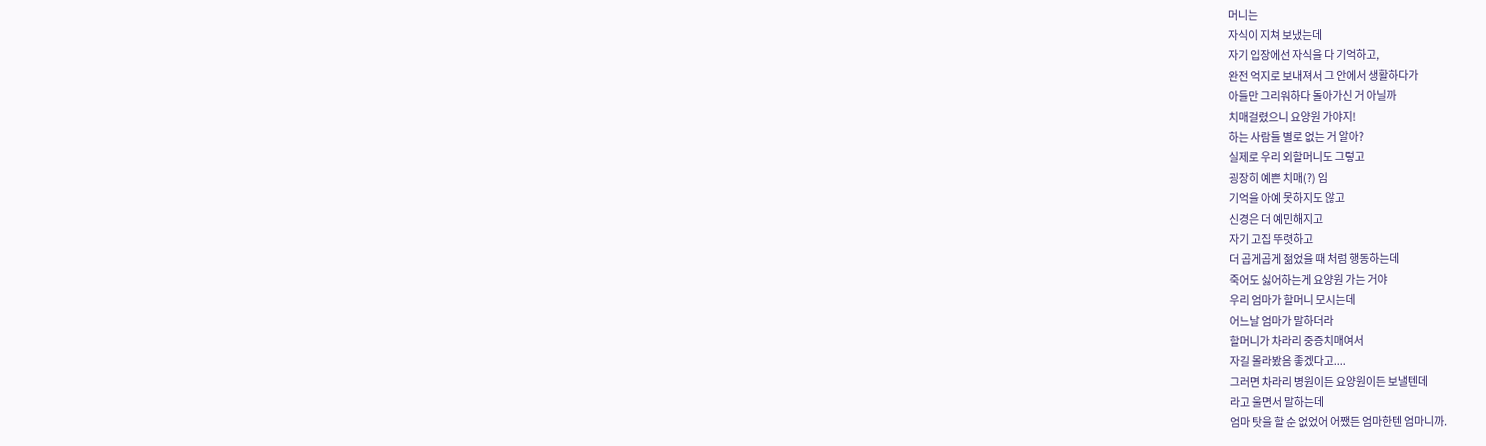머니는
자식이 지쳐 보냈는데
자기 입장에선 자식을 다 기억하고,
완전 억지로 보내져서 그 안에서 생활하다가
아들만 그리워하다 돌아가신 거 아닐까
치매걸렸으니 요양원 가야지!
하는 사람들 별로 없는 거 알아?
실제로 우리 외할머니도 그렇고
굉장히 예쁜 치매(?) 임
기억을 아예 못하지도 않고
신경은 더 예민해지고
자기 고집 뚜렷하고
더 곱게곱게 젊었을 때 처럼 행동하는데
죽어도 싫어하는게 요양원 가는 거야
우리 엄마가 할머니 모시는데
어느날 엄마가 말하더라
할머니가 차라리 중증치매여서
자길 몰라봤음 좋겠다고....
그러면 차라리 병원이든 요양원이든 보낼텐데
라고 울면서 말하는데
엄마 탓을 할 순 없었어 어쨌든 엄마한텐 엄마니까.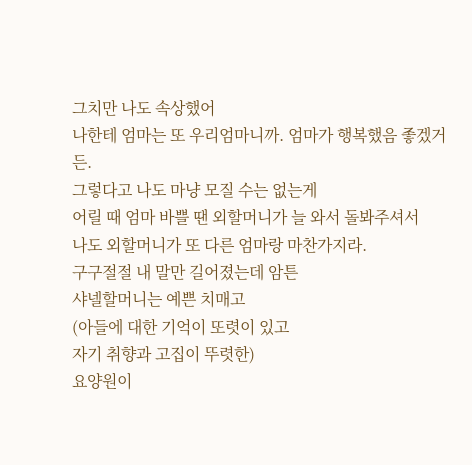그치만 나도 속상했어
나한테 엄마는 또 우리엄마니까. 엄마가 행복했음 좋겠거든.
그렇다고 나도 마냥 모질 수는 없는게
어릴 때 엄마 바쁠 땐 외할머니가 늘 와서 돌봐주셔서
나도 외할머니가 또 다른 엄마랑 마찬가지라.
구구절절 내 말만 길어졌는데 암튼
샤넬할머니는 예쁜 치매고
(아들에 대한 기억이 또렷이 있고
자기 취향과 고집이 뚜렷한)
요양원이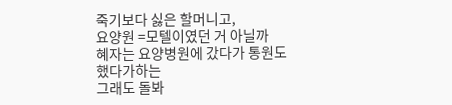죽기보다 싫은 할머니고,
요양원 =모텔이였던 거 아닐까
혜자는 요양병원에 갔다가 통원도 했다가하는
그래도 돌봐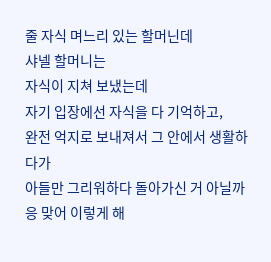줄 자식 며느리 있는 할머닌데
샤넬 할머니는
자식이 지쳐 보냈는데
자기 입장에선 자식을 다 기억하고,
완전 억지로 보내져서 그 안에서 생활하다가
아들만 그리워하다 돌아가신 거 아닐까
응 맞어 이렇게 해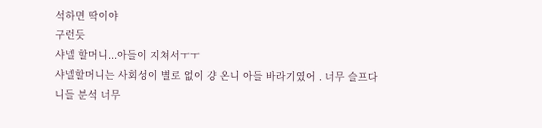석하면 딱이야
구런듯
샤넬 할머니...아들이 지쳐서ㅜㅜ
샤넬할머니는 사회성이 별로 없이 걍 온니 아들 바라기였어 . 너무 슬프다
니들 분석 너무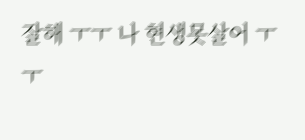잘해 ㅜㅜ 나 현생못살어 ㅜㅜ